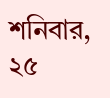শনিবার, ২৫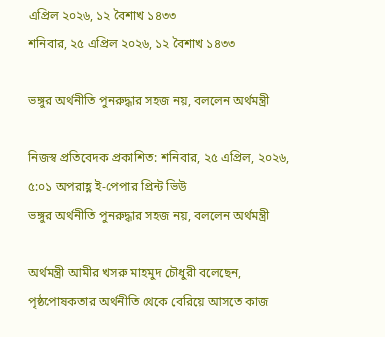এপ্রিল ২০২৬, ১২ বৈশাখ ১৪৩৩
শনিবার, ২৫ এপ্রিল ২০২৬, ১২ বৈশাখ ১৪৩৩

ভঙ্গুর অর্থনীতি পুনরুদ্ধার সহজ নয়, বললেন অর্থমন্ত্রী

নিজস্ব প্রতিবেদক প্রকাশিত: শনিবার, ২৫ এপ্রিল, ২০২৬, ৫:০১ অপরাহ্ণ ই-পেপার প্রিন্ট ভিউ
ভঙ্গুর অর্থনীতি পুনরুদ্ধার সহজ নয়, বললেন অর্থমন্ত্রী

অর্থমন্ত্রী আমীর খসরু মাহমুদ চৌধুরী বলেছেন, পৃষ্ঠপোষকতার অর্থনীতি থেকে বেরিয়ে আসতে কাজ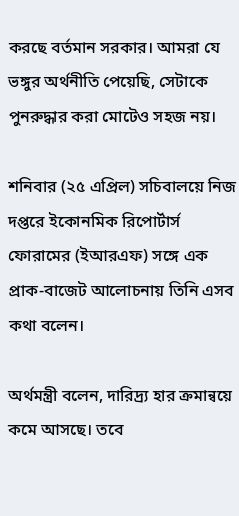করছে বর্তমান সরকার। আমরা যে ভঙ্গুর অর্থনীতি পেয়েছি, সেটাকে পুনরুদ্ধার করা মোটেও সহজ নয়।

শনিবার (২৫ এপ্রিল) সচিবালয়ে নিজ দপ্তরে ইকোনমিক রিপোর্টার্স ফোরামের (ইআরএফ) সঙ্গে এক প্রাক-বাজেট আলোচনায় তিনি এসব কথা বলেন।

অর্থমন্ত্রী বলেন, দারিদ্র্য হার ক্রমান্বয়ে কমে আসছে। তবে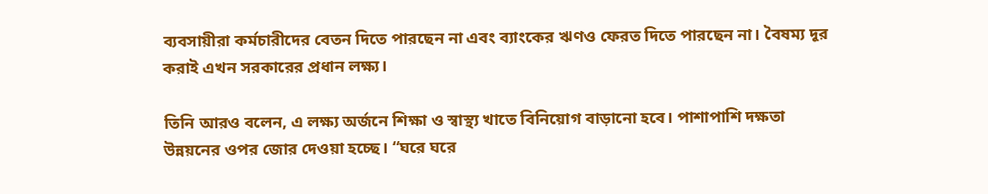ব্যবসায়ীরা কর্মচারীদের বেতন দিতে পারছেন না এবং ব্যাংকের ঋণও ফেরত দিতে পারছেন না। বৈষম্য দূর করাই এখন সরকারের প্রধান লক্ষ্য।

তিনি আরও বলেন, এ লক্ষ্য অর্জনে শিক্ষা ও স্বাস্থ্য খাতে বিনিয়োগ বাড়ানো হবে। পাশাপাশি দক্ষতা উন্নয়নের ওপর জোর দেওয়া হচ্ছে। “ঘরে ঘরে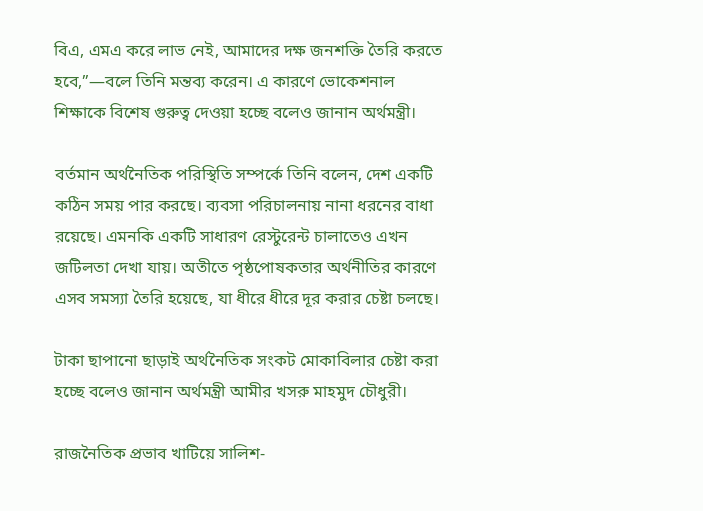বিএ, এমএ করে লাভ নেই, আমাদের দক্ষ জনশক্তি তৈরি করতে হবে,”—বলে তিনি মন্তব্য করেন। এ কারণে ভোকেশনাল শিক্ষাকে বিশেষ গুরুত্ব দেওয়া হচ্ছে বলেও জানান অর্থমন্ত্রী।

বর্তমান অর্থনৈতিক পরিস্থিতি সম্পর্কে তিনি বলেন, দেশ একটি কঠিন সময় পার করছে। ব্যবসা পরিচালনায় নানা ধরনের বাধা রয়েছে। এমনকি একটি সাধারণ রেস্টুরেন্ট চালাতেও এখন জটিলতা দেখা যায়। অতীতে পৃষ্ঠপোষকতার অর্থনীতির কারণে এসব সমস্যা তৈরি হয়েছে, যা ধীরে ধীরে দূর করার চেষ্টা চলছে।

টাকা ছাপানো ছাড়াই অর্থনৈতিক সংকট মোকাবিলার চেষ্টা করা হচ্ছে বলেও জানান অর্থমন্ত্রী আমীর খসরু মাহমুদ চৌধুরী।

রাজনৈতিক প্রভাব খাটিয়ে সালিশ-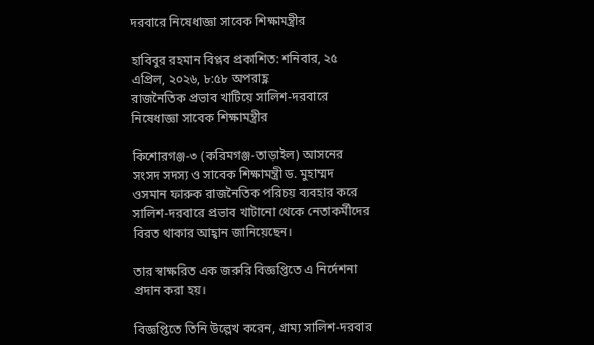দরবারে নিষেধাজ্ঞা সাবেক শিক্ষামন্ত্রীর

হাবিবুর রহমান বিপ্লব প্রকাশিত: শনিবার, ২৫ এপ্রিল, ২০২৬, ৮:৫৮ অপরাহ্ণ
রাজনৈতিক প্রভাব খাটিয়ে সালিশ-দরবারে নিষেধাজ্ঞা সাবেক শিক্ষামন্ত্রীর

কিশোরগঞ্জ-৩ (করিমগঞ্জ-তাড়াইল) আসনের সংসদ সদস্য ও সাবেক শিক্ষামন্ত্রী ড. মুহাম্মদ ওসমান ফারুক রাজনৈতিক পরিচয় ব্যবহার করে সালিশ-দরবারে প্রভাব খাটানো থেকে নেতাকর্মীদের বিরত থাকার আহ্বান জানিয়েছেন।

তার স্বাক্ষরিত এক জরুরি বিজ্ঞপ্তিতে এ নির্দেশনা প্রদান করা হয়।

বিজ্ঞপ্তিতে তিনি উল্লেখ করেন, গ্রাম্য সালিশ-দরবার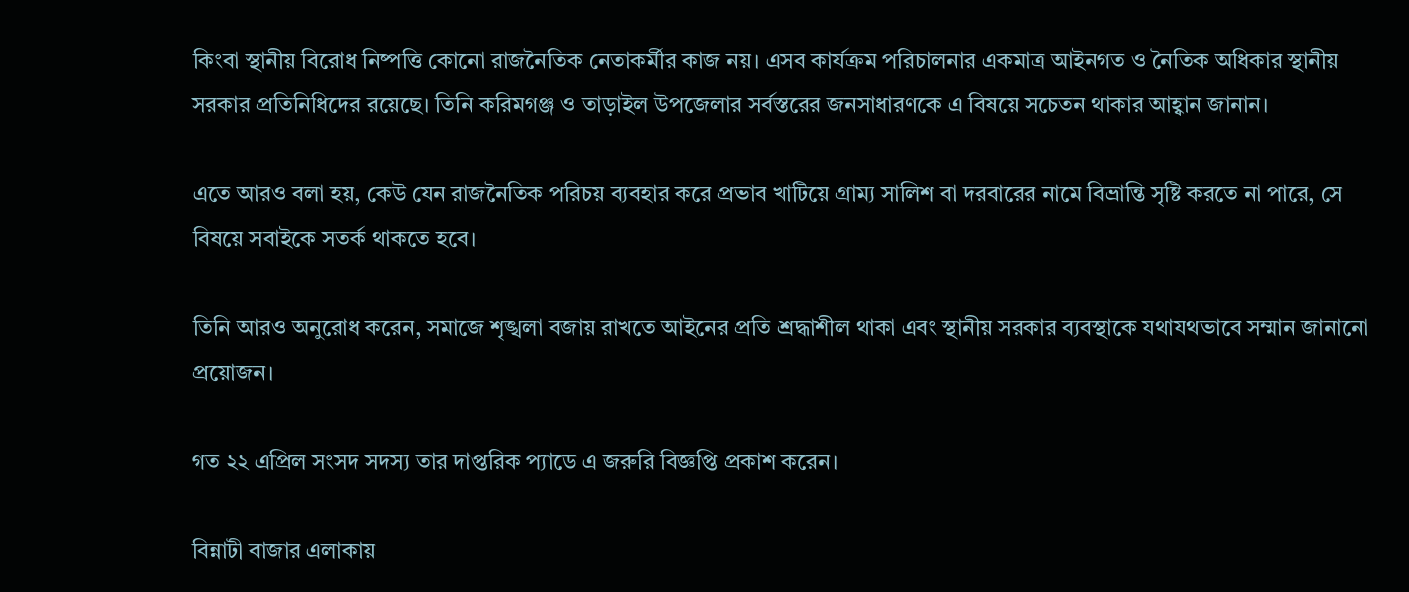কিংবা স্থানীয় বিরোধ নিষ্পত্তি কোনো রাজনৈতিক নেতাকর্মীর কাজ নয়। এসব কার্যক্রম পরিচালনার একমাত্র আইনগত ও নৈতিক অধিকার স্থানীয় সরকার প্রতিনিধিদের রয়েছে। তিনি করিমগঞ্জ ও তাড়াইল উপজেলার সর্বস্তরের জনসাধারণকে এ বিষয়ে সচেতন থাকার আহ্বান জানান।

এতে আরও বলা হয়, কেউ যেন রাজনৈতিক পরিচয় ব্যবহার করে প্রভাব খাটিয়ে গ্রাম্য সালিশ বা দরবারের নামে বিভ্রান্তি সৃষ্টি করতে না পারে, সে বিষয়ে সবাইকে সতর্ক থাকতে হবে।

তিনি আরও অনুরোধ করেন, সমাজে শৃঙ্খলা বজায় রাখতে আইনের প্রতি শ্রদ্ধাশীল থাকা এবং স্থানীয় সরকার ব্যবস্থাকে যথাযথভাবে সম্মান জানানো প্রয়োজন।

গত ২২ এপ্রিল সংসদ সদস্য তার দাপ্তরিক প্যাডে এ জরুরি বিজ্ঞপ্তি প্রকাশ করেন।

বিন্নাটী বাজার এলাকায়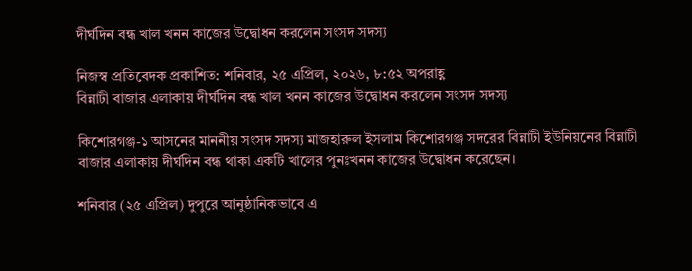দীর্ঘদিন বন্ধ খাল খনন কাজের উদ্বোধন করলেন সংসদ সদস্য

নিজস্ব প্রতিবেদক প্রকাশিত: শনিবার, ২৫ এপ্রিল, ২০২৬, ৮:৫২ অপরাহ্ণ
বিন্নাটী বাজার এলাকায় দীর্ঘদিন বন্ধ খাল খনন কাজের উদ্বোধন করলেন সংসদ সদস্য

কিশোরগঞ্জ-১ আসনের মাননীয় সংসদ সদস্য মাজহারুল ইসলাম কিশোরগঞ্জ সদরের বিন্নাটী ইউনিয়নের বিন্নাটী বাজার এলাকায় দীর্ঘদিন বন্ধ থাকা একটি খালের পুনঃখনন কাজের উদ্বোধন করেছেন।

শনিবার (২৫ এপ্রিল) দুপুরে আনুষ্ঠানিকভাবে এ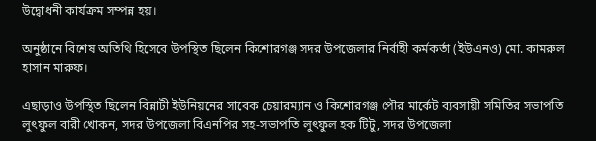উদ্বোধনী কার্যক্রম সম্পন্ন হয়।

অনুষ্ঠানে বিশেষ অতিথি হিসেবে উপস্থিত ছিলেন কিশোরগঞ্জ সদর উপজেলার নির্বাহী কর্মকর্তা (ইউএনও) মো. কামরুল হাসান মারুফ।

এছাড়াও উপস্থিত ছিলেন বিন্নাটী ইউনিয়নের সাবেক চেয়ারম্যান ও কিশোরগঞ্জ পৌর মার্কেট ব্যবসায়ী সমিতির সভাপতি লুৎফুল বারী খোকন, সদর উপজেলা বিএনপির সহ-সভাপতি লুৎফুল হক টিটু, সদর উপজেলা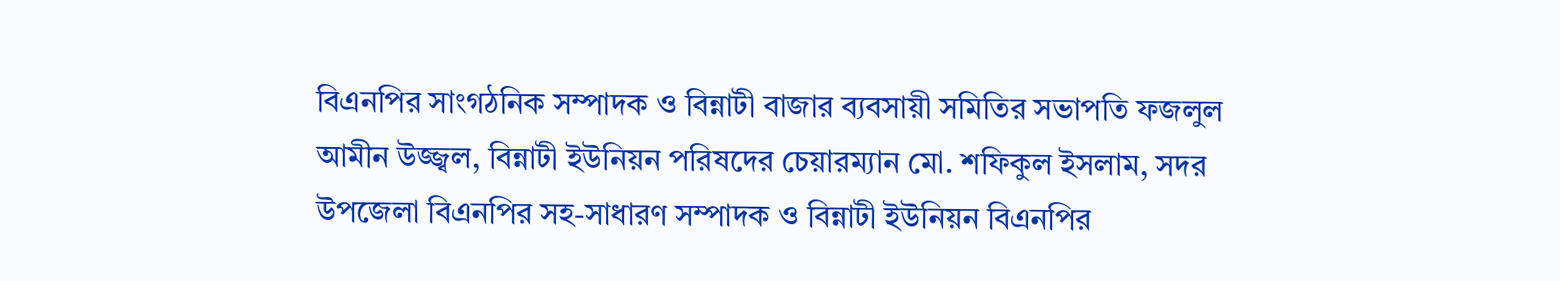বিএনপির সাংগঠনিক সম্পাদক ও বিন্নাটী বাজার ব্যবসায়ী সমিতির সভাপতি ফজলুল আমীন উজ্জ্বল, বিন্নাটী ইউনিয়ন পরিষদের চেয়ারম্যান মো. শফিকুল ইসলাম, সদর উপজেলা বিএনপির সহ-সাধারণ সম্পাদক ও বিন্নাটী ইউনিয়ন বিএনপির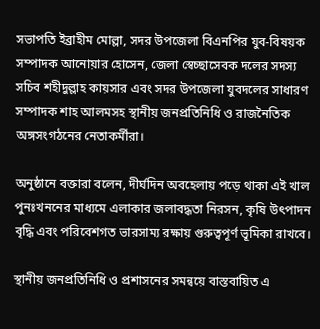সভাপতি ইব্রাহীম মোল্লা, সদর উপজেলা বিএনপির যুব-বিষয়ক সম্পাদক আনোয়ার হোসেন, জেলা স্বেচ্ছাসেবক দলের সদস্য সচিব শহীদুল্লাহ কায়সার এবং সদর উপজেলা যুবদলের সাধারণ সম্পাদক শাহ আলমসহ স্থানীয় জনপ্রতিনিধি ও রাজনৈতিক অঙ্গসংগঠনের নেতাকর্মীরা।

অনুষ্ঠানে বক্তারা বলেন, দীর্ঘদিন অবহেলায় পড়ে থাকা এই খাল পুনঃখননের মাধ্যমে এলাকার জলাবদ্ধতা নিরসন, কৃষি উৎপাদন বৃদ্ধি এবং পরিবেশগত ভারসাম্য রক্ষায় গুরুত্বপূর্ণ ভূমিকা রাখবে।

স্থানীয় জনপ্রতিনিধি ও প্রশাসনের সমন্বয়ে বাস্তবায়িত এ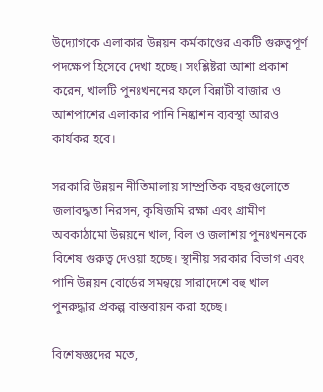উদ্যোগকে এলাকার উন্নয়ন কর্মকাণ্ডের একটি গুরুত্বপূর্ণ পদক্ষেপ হিসেবে দেখা হচ্ছে। সংশ্লিষ্টরা আশা প্রকাশ করেন, খালটি পুনঃখননের ফলে বিন্নাটী বাজার ও আশপাশের এলাকার পানি নিষ্কাশন ব্যবস্থা আরও কার্যকর হবে।

সরকারি উন্নয়ন নীতিমালায় সাম্প্রতিক বছরগুলোতে জলাবদ্ধতা নিরসন, কৃষিজমি রক্ষা এবং গ্রামীণ অবকাঠামো উন্নয়নে খাল, বিল ও জলাশয় পুনঃখননকে বিশেষ গুরুত্ব দেওয়া হচ্ছে। স্থানীয় সরকার বিভাগ এবং পানি উন্নয়ন বোর্ডের সমন্বয়ে সারাদেশে বহু খাল পুনরুদ্ধার প্রকল্প বাস্তবায়ন করা হচ্ছে।

বিশেষজ্ঞদের মতে,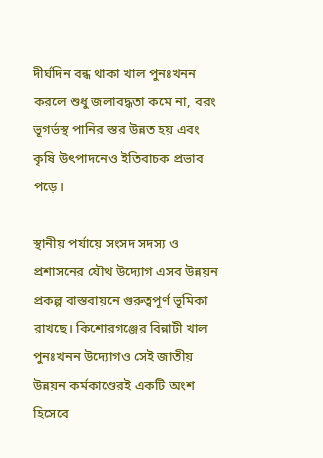দীর্ঘদিন বন্ধ থাকা খাল পুনঃখনন করলে শুধু জলাবদ্ধতা কমে না, বরং ভূগর্ভস্থ পানির স্তর উন্নত হয় এবং কৃষি উৎপাদনেও ইতিবাচক প্রভাব পড়ে।

স্থানীয় পর্যায়ে সংসদ সদস্য ও প্রশাসনের যৌথ উদ্যোগ এসব উন্নয়ন প্রকল্প বাস্তবায়নে গুরুত্বপূর্ণ ভূমিকা রাখছে। কিশোরগঞ্জের বিন্নাটী খাল পুনঃখনন উদ্যোগও সেই জাতীয় উন্নয়ন কর্মকাণ্ডেরই একটি অংশ হিসেবে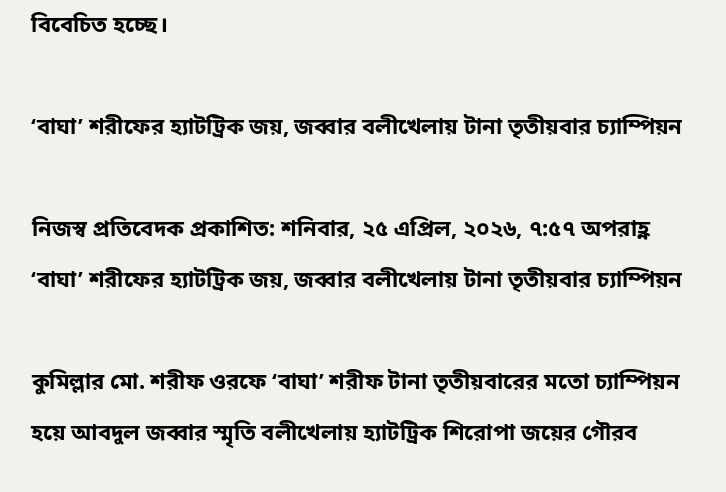বিবেচিত হচ্ছে।

‘বাঘা’ শরীফের হ্যাটট্রিক জয়, জব্বার বলীখেলায় টানা তৃতীয়বার চ্যাম্পিয়ন

নিজস্ব প্রতিবেদক প্রকাশিত: শনিবার, ২৫ এপ্রিল, ২০২৬, ৭:৫৭ অপরাহ্ণ
‘বাঘা’ শরীফের হ্যাটট্রিক জয়, জব্বার বলীখেলায় টানা তৃতীয়বার চ্যাম্পিয়ন

কুমিল্লার মো. শরীফ ওরফে ‘বাঘা’ শরীফ টানা তৃতীয়বারের মতো চ্যাম্পিয়ন হয়ে আবদুল জব্বার স্মৃতি বলীখেলায় হ্যাটট্রিক শিরোপা জয়ের গৌরব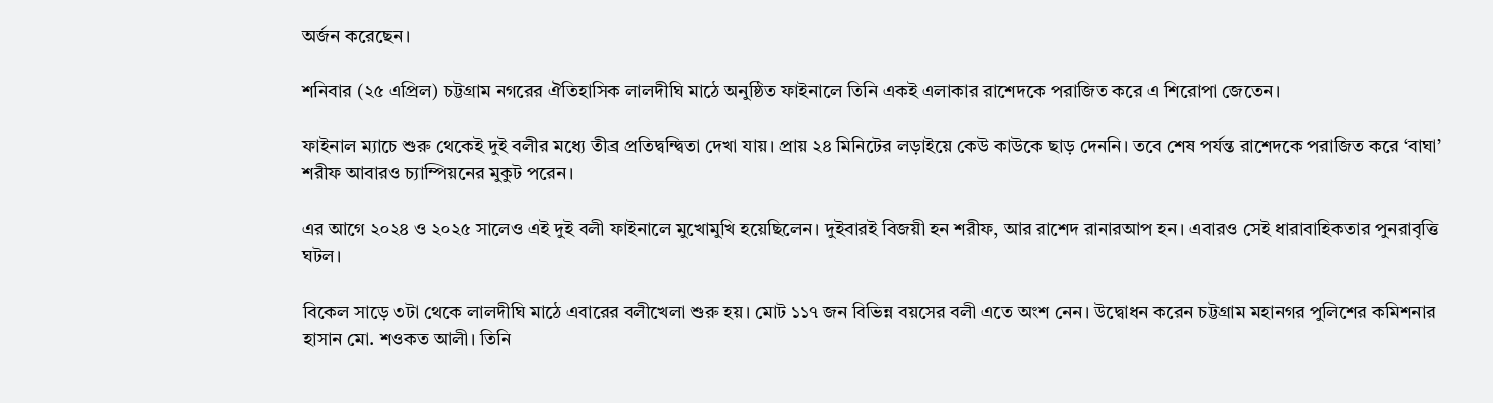অর্জন করেছেন।

শনিবার (২৫ এপ্রিল) চট্টগ্রাম নগরের ঐতিহাসিক লালদীঘি মাঠে অনুষ্ঠিত ফাইনালে তিনি একই এলাকার রাশেদকে পরাজিত করে এ শিরোপা জেতেন।

ফাইনাল ম্যাচে শুরু থেকেই দুই বলীর মধ্যে তীব্র প্রতিদ্বন্দ্বিতা দেখা যায়। প্রায় ২৪ মিনিটের লড়াইয়ে কেউ কাউকে ছাড় দেননি। তবে শেষ পর্যন্ত রাশেদকে পরাজিত করে ‘বাঘা’ শরীফ আবারও চ্যাম্পিয়নের মুকুট পরেন।

এর আগে ২০২৪ ও ২০২৫ সালেও এই দুই বলী ফাইনালে মুখোমুখি হয়েছিলেন। দুইবারই বিজয়ী হন শরীফ, আর রাশেদ রানারআপ হন। এবারও সেই ধারাবাহিকতার পুনরাবৃত্তি ঘটল।

বিকেল সাড়ে ৩টা থেকে লালদীঘি মাঠে এবারের বলীখেলা শুরু হয়। মোট ১১৭ জন বিভিন্ন বয়সের বলী এতে অংশ নেন। উদ্বোধন করেন চট্টগ্রাম মহানগর পুলিশের কমিশনার হাসান মো. শওকত আলী। তিনি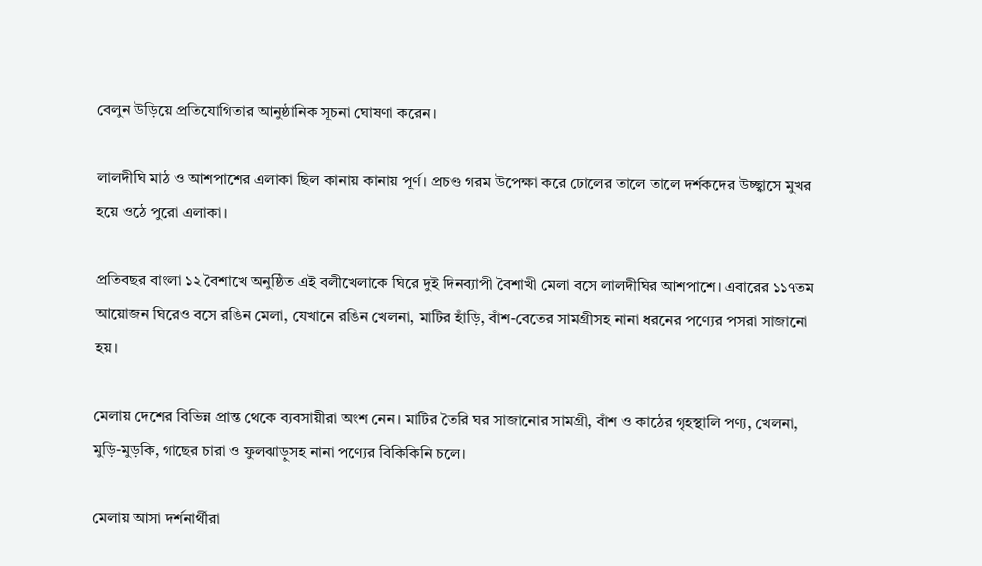বেলুন উড়িয়ে প্রতিযোগিতার আনুষ্ঠানিক সূচনা ঘোষণা করেন।

লালদীঘি মাঠ ও আশপাশের এলাকা ছিল কানায় কানায় পূর্ণ। প্রচণ্ড গরম উপেক্ষা করে ঢোলের তালে তালে দর্শকদের উচ্ছ্বাসে মুখর হয়ে ওঠে পুরো এলাকা।

প্রতিবছর বাংলা ১২ বৈশাখে অনুষ্ঠিত এই বলীখেলাকে ঘিরে দুই দিনব্যাপী বৈশাখী মেলা বসে লালদীঘির আশপাশে। এবারের ১১৭তম আয়োজন ঘিরেও বসে রঙিন মেলা, যেখানে রঙিন খেলনা, মাটির হাঁড়ি, বাঁশ-বেতের সামগ্রীসহ নানা ধরনের পণ্যের পসরা সাজানো হয়।

মেলায় দেশের বিভিন্ন প্রান্ত থেকে ব্যবসায়ীরা অংশ নেন। মাটির তৈরি ঘর সাজানোর সামগ্রী, বাঁশ ও কাঠের গৃহস্থালি পণ্য, খেলনা, মুড়ি-মুড়কি, গাছের চারা ও ফুলঝাড়ুসহ নানা পণ্যের বিকিকিনি চলে।

মেলায় আসা দর্শনার্থীরা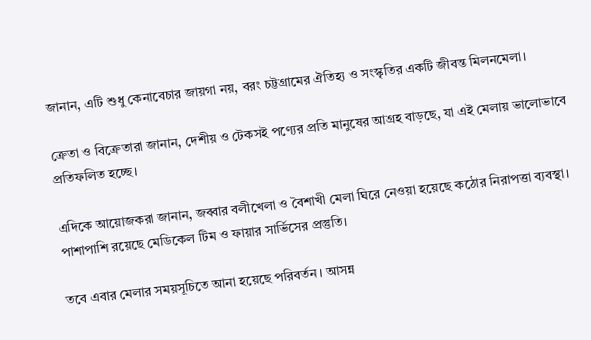জানান, এটি শুধু কেনাবেচার জায়গা নয়, বরং চট্টগ্রামের ঐতিহ্য ও সংস্কৃতির একটি জীবন্ত মিলনমেলা।

ক্রেতা ও বিক্রেতারা জানান, দেশীয় ও টেকসই পণ্যের প্রতি মানুষের আগ্রহ বাড়ছে, যা এই মেলায় ভালোভাবে প্রতিফলিত হচ্ছে।

এদিকে আয়োজকরা জানান, জব্বার বলীখেলা ও বৈশাখী মেলা ঘিরে নেওয়া হয়েছে কঠোর নিরাপত্তা ব্যবস্থা। পাশাপাশি রয়েছে মেডিকেল টিম ও ফায়ার সার্ভিসের প্রস্তুতি।

তবে এবার মেলার সময়সূচিতে আনা হয়েছে পরিবর্তন। আসন্ন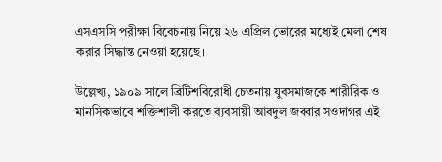এসএসসি পরীক্ষা বিবেচনায় নিয়ে ২৬ এপ্রিল ভোরের মধ্যেই মেলা শেষ করার সিদ্ধান্ত নেওয়া হয়েছে।

উল্লেখ্য, ১৯০৯ সালে ব্রিটিশবিরোধী চেতনায় যুবসমাজকে শারীরিক ও মানসিকভাবে শক্তিশালী করতে ব্যবসায়ী আবদুল জব্বার সওদাগর এই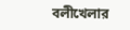বলীখেলার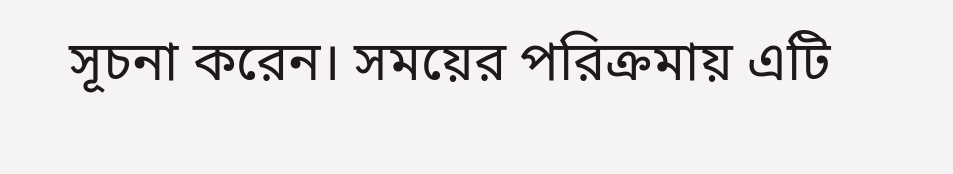সূচনা করেন। সময়ের পরিক্রমায় এটি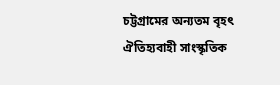চট্টগ্রামের অন্যতম বৃহৎ ঐতিহ্যবাহী সাংস্কৃতিক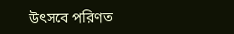উৎসবে পরিণত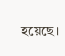হয়েছে।